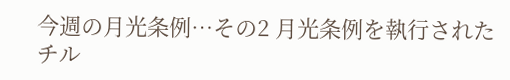今週の月光条例…その2 月光条例を執行されたチル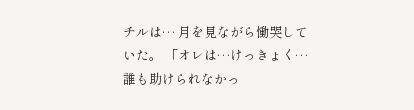チルは… 月を見ながら慟哭していた。 「オレは…けっきょく… 誰も助けられなかっ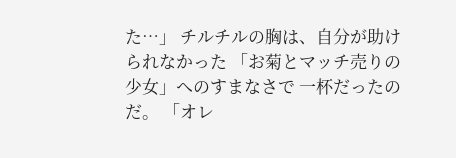た…」 チルチルの胸は、自分が助けられなかった 「お菊とマッチ売りの少女」へのすまなさで 一杯だったのだ。 「オレ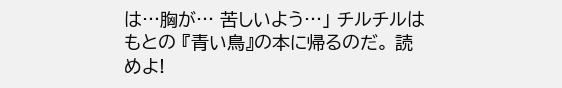は…胸が… 苦しいよう…」 チルチルはもとの 『青い鳥』の本に帰るのだ。 読めよ!